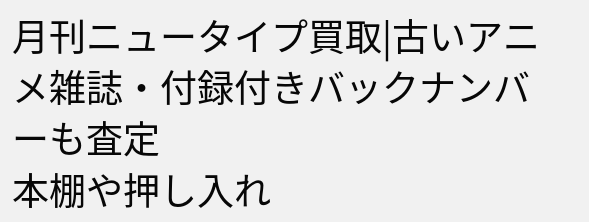月刊ニュータイプ買取|古いアニメ雑誌・付録付きバックナンバーも査定
本棚や押し入れ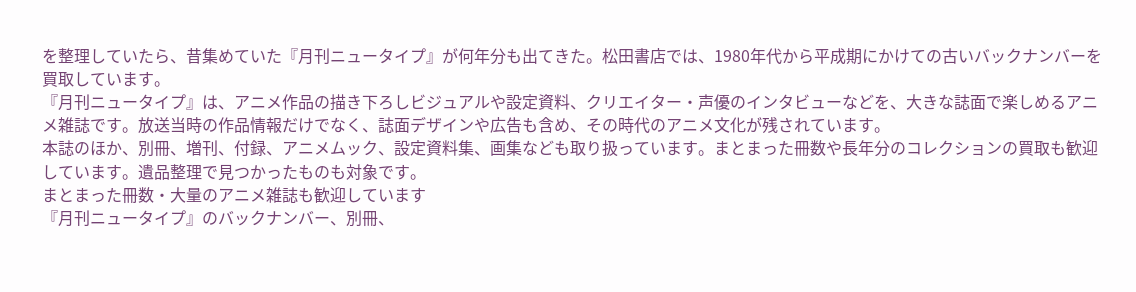を整理していたら、昔集めていた『月刊ニュータイプ』が何年分も出てきた。松田書店では、1980年代から平成期にかけての古いバックナンバーを買取しています。
『月刊ニュータイプ』は、アニメ作品の描き下ろしビジュアルや設定資料、クリエイター・声優のインタビューなどを、大きな誌面で楽しめるアニメ雑誌です。放送当時の作品情報だけでなく、誌面デザインや広告も含め、その時代のアニメ文化が残されています。
本誌のほか、別冊、増刊、付録、アニメムック、設定資料集、画集なども取り扱っています。まとまった冊数や長年分のコレクションの買取も歓迎しています。遺品整理で見つかったものも対象です。
まとまった冊数・大量のアニメ雑誌も歓迎しています
『月刊ニュータイプ』のバックナンバー、別冊、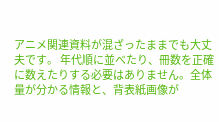アニメ関連資料が混ざったままでも大丈夫です。 年代順に並べたり、冊数を正確に数えたりする必要はありません。全体量が分かる情報と、背表紙画像が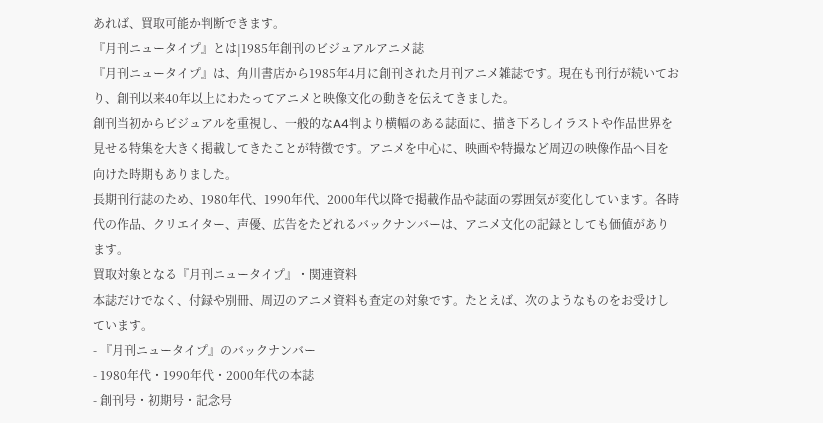あれば、買取可能か判断できます。
『月刊ニュータイプ』とは|1985年創刊のビジュアルアニメ誌
『月刊ニュータイプ』は、角川書店から1985年4月に創刊された月刊アニメ雑誌です。現在も刊行が続いており、創刊以来40年以上にわたってアニメと映像文化の動きを伝えてきました。
創刊当初からビジュアルを重視し、一般的なA4判より横幅のある誌面に、描き下ろしイラストや作品世界を見せる特集を大きく掲載してきたことが特徴です。アニメを中心に、映画や特撮など周辺の映像作品へ目を向けた時期もありました。
長期刊行誌のため、1980年代、1990年代、2000年代以降で掲載作品や誌面の雰囲気が変化しています。各時代の作品、クリエイター、声優、広告をたどれるバックナンバーは、アニメ文化の記録としても価値があります。
買取対象となる『月刊ニュータイプ』・関連資料
本誌だけでなく、付録や別冊、周辺のアニメ資料も査定の対象です。たとえば、次のようなものをお受けしています。
- 『月刊ニュータイプ』のバックナンバー
- 1980年代・1990年代・2000年代の本誌
- 創刊号・初期号・記念号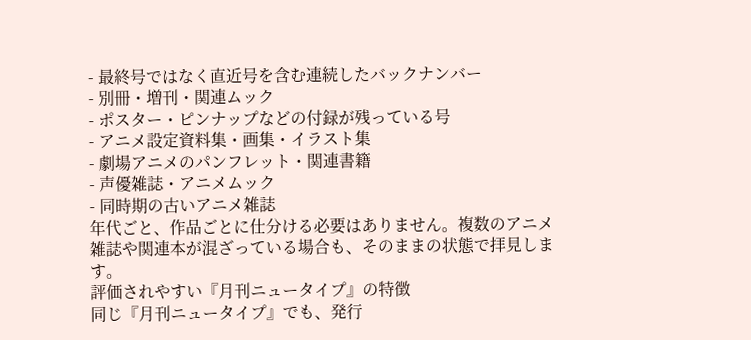- 最終号ではなく直近号を含む連続したバックナンバー
- 別冊・増刊・関連ムック
- ポスター・ピンナップなどの付録が残っている号
- アニメ設定資料集・画集・イラスト集
- 劇場アニメのパンフレット・関連書籍
- 声優雑誌・アニメムック
- 同時期の古いアニメ雑誌
年代ごと、作品ごとに仕分ける必要はありません。複数のアニメ雑誌や関連本が混ざっている場合も、そのままの状態で拝見します。
評価されやすい『月刊ニュータイプ』の特徴
同じ『月刊ニュータイプ』でも、発行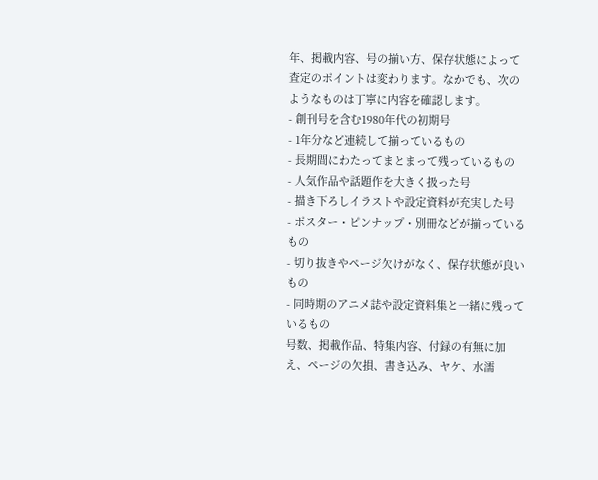年、掲載内容、号の揃い方、保存状態によって査定のポイントは変わります。なかでも、次のようなものは丁寧に内容を確認します。
- 創刊号を含む1980年代の初期号
- 1年分など連続して揃っているもの
- 長期間にわたってまとまって残っているもの
- 人気作品や話題作を大きく扱った号
- 描き下ろしイラストや設定資料が充実した号
- ポスター・ピンナップ・別冊などが揃っているもの
- 切り抜きやページ欠けがなく、保存状態が良いもの
- 同時期のアニメ誌や設定資料集と一緒に残っているもの
号数、掲載作品、特集内容、付録の有無に加え、ページの欠損、書き込み、ヤケ、水濡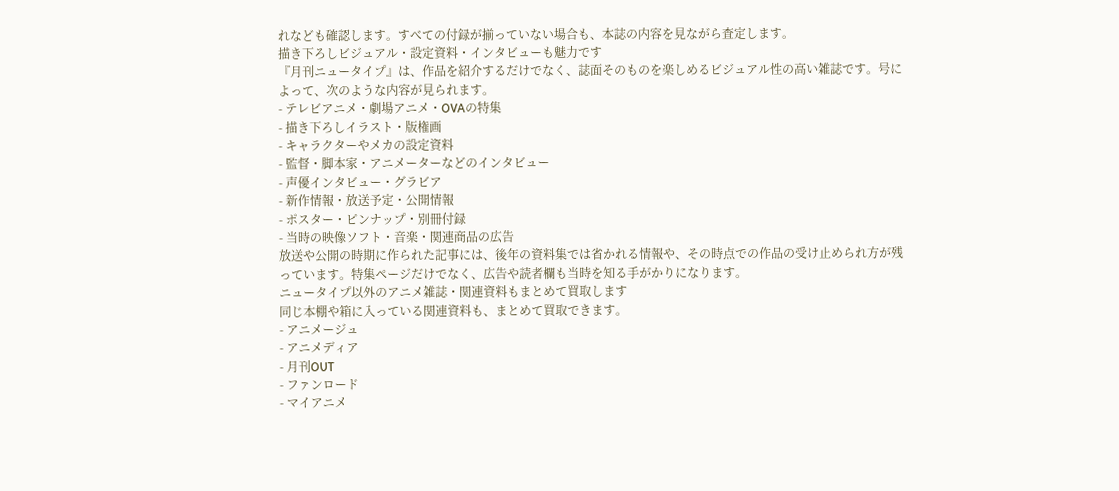れなども確認します。すべての付録が揃っていない場合も、本誌の内容を見ながら査定します。
描き下ろしビジュアル・設定資料・インタビューも魅力です
『月刊ニュータイプ』は、作品を紹介するだけでなく、誌面そのものを楽しめるビジュアル性の高い雑誌です。号によって、次のような内容が見られます。
- テレビアニメ・劇場アニメ・OVAの特集
- 描き下ろしイラスト・版権画
- キャラクターやメカの設定資料
- 監督・脚本家・アニメーターなどのインタビュー
- 声優インタビュー・グラビア
- 新作情報・放送予定・公開情報
- ポスター・ピンナップ・別冊付録
- 当時の映像ソフト・音楽・関連商品の広告
放送や公開の時期に作られた記事には、後年の資料集では省かれる情報や、その時点での作品の受け止められ方が残っています。特集ページだけでなく、広告や読者欄も当時を知る手がかりになります。
ニュータイプ以外のアニメ雑誌・関連資料もまとめて買取します
同じ本棚や箱に入っている関連資料も、まとめて買取できます。
- アニメージュ
- アニメディア
- 月刊OUT
- ファンロード
- マイアニメ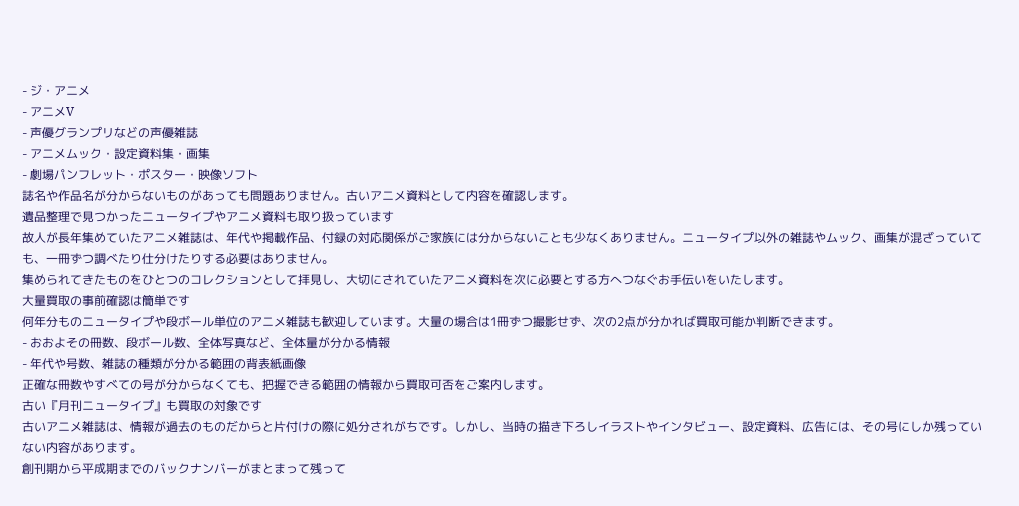- ジ・アニメ
- アニメV
- 声優グランプリなどの声優雑誌
- アニメムック・設定資料集・画集
- 劇場パンフレット・ポスター・映像ソフト
誌名や作品名が分からないものがあっても問題ありません。古いアニメ資料として内容を確認します。
遺品整理で見つかったニュータイプやアニメ資料も取り扱っています
故人が長年集めていたアニメ雑誌は、年代や掲載作品、付録の対応関係がご家族には分からないことも少なくありません。ニュータイプ以外の雑誌やムック、画集が混ざっていても、一冊ずつ調べたり仕分けたりする必要はありません。
集められてきたものをひとつのコレクションとして拝見し、大切にされていたアニメ資料を次に必要とする方へつなぐお手伝いをいたします。
大量買取の事前確認は簡単です
何年分ものニュータイプや段ボール単位のアニメ雑誌も歓迎しています。大量の場合は1冊ずつ撮影せず、次の2点が分かれば買取可能か判断できます。
- おおよその冊数、段ボール数、全体写真など、全体量が分かる情報
- 年代や号数、雑誌の種類が分かる範囲の背表紙画像
正確な冊数やすべての号が分からなくても、把握できる範囲の情報から買取可否をご案内します。
古い『月刊ニュータイプ』も買取の対象です
古いアニメ雑誌は、情報が過去のものだからと片付けの際に処分されがちです。しかし、当時の描き下ろしイラストやインタビュー、設定資料、広告には、その号にしか残っていない内容があります。
創刊期から平成期までのバックナンバーがまとまって残って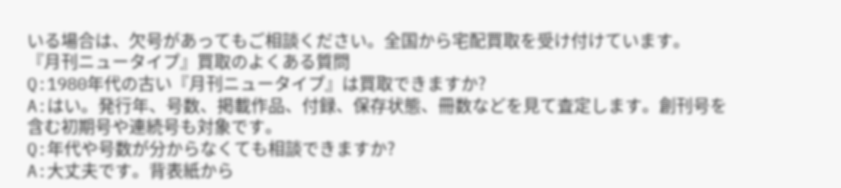いる場合は、欠号があってもご相談ください。全国から宅配買取を受け付けています。
『月刊ニュータイプ』買取のよくある質問
Q:1980年代の古い『月刊ニュータイプ』は買取できますか?
A:はい。発行年、号数、掲載作品、付録、保存状態、冊数などを見て査定します。創刊号を含む初期号や連続号も対象です。
Q:年代や号数が分からなくても相談できますか?
A:大丈夫です。背表紙から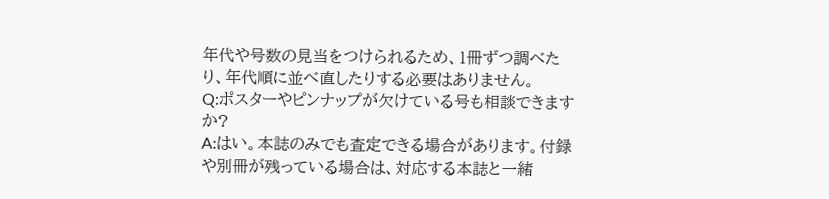年代や号数の見当をつけられるため、1冊ずつ調べたり、年代順に並べ直したりする必要はありません。
Q:ポスターやピンナップが欠けている号も相談できますか?
A:はい。本誌のみでも査定できる場合があります。付録や別冊が残っている場合は、対応する本誌と一緒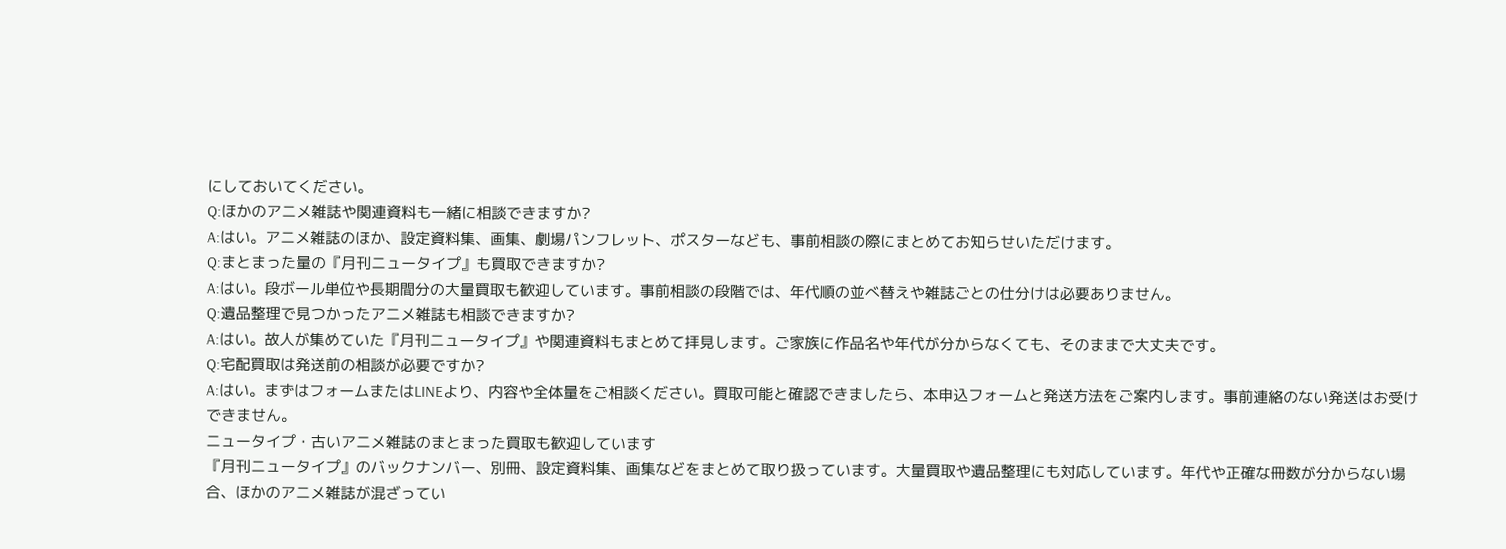にしておいてください。
Q:ほかのアニメ雑誌や関連資料も一緒に相談できますか?
A:はい。アニメ雑誌のほか、設定資料集、画集、劇場パンフレット、ポスターなども、事前相談の際にまとめてお知らせいただけます。
Q:まとまった量の『月刊ニュータイプ』も買取できますか?
A:はい。段ボール単位や長期間分の大量買取も歓迎しています。事前相談の段階では、年代順の並べ替えや雑誌ごとの仕分けは必要ありません。
Q:遺品整理で見つかったアニメ雑誌も相談できますか?
A:はい。故人が集めていた『月刊ニュータイプ』や関連資料もまとめて拝見します。ご家族に作品名や年代が分からなくても、そのままで大丈夫です。
Q:宅配買取は発送前の相談が必要ですか?
A:はい。まずはフォームまたはLINEより、内容や全体量をご相談ください。買取可能と確認できましたら、本申込フォームと発送方法をご案内します。事前連絡のない発送はお受けできません。
ニュータイプ・古いアニメ雑誌のまとまった買取も歓迎しています
『月刊ニュータイプ』のバックナンバー、別冊、設定資料集、画集などをまとめて取り扱っています。大量買取や遺品整理にも対応しています。年代や正確な冊数が分からない場合、ほかのアニメ雑誌が混ざってい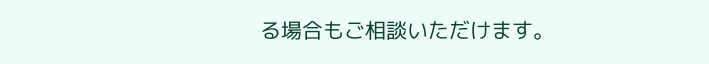る場合もご相談いただけます。